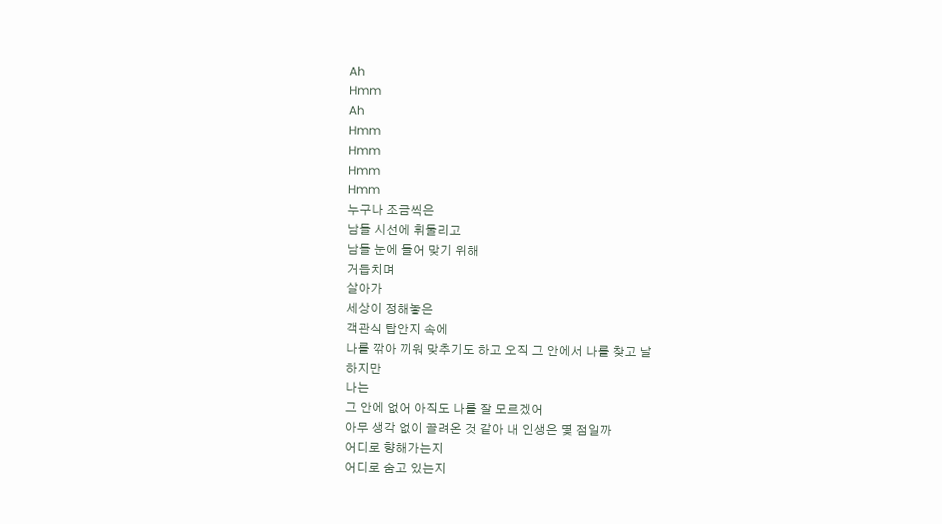Ah
Hmm
Ah
Hmm
Hmm
Hmm
Hmm
누구나 조금씩은
남들 시선에 휘둘리고
남들 눈에 들어 맞기 위해
거듭치며
살아가
세상이 정해놓은
객관식 탑안지 속에
나를 깎아 끼워 맞추기도 하고 오직 그 안에서 나를 찾고 날
하지만
나는
그 안에 없어 아직도 나를 잘 모르겠어
아무 생각 없이 끌려온 것 같아 내 인생은 몇 점일까
어디로 향해가는지
어디로 숨고 있는지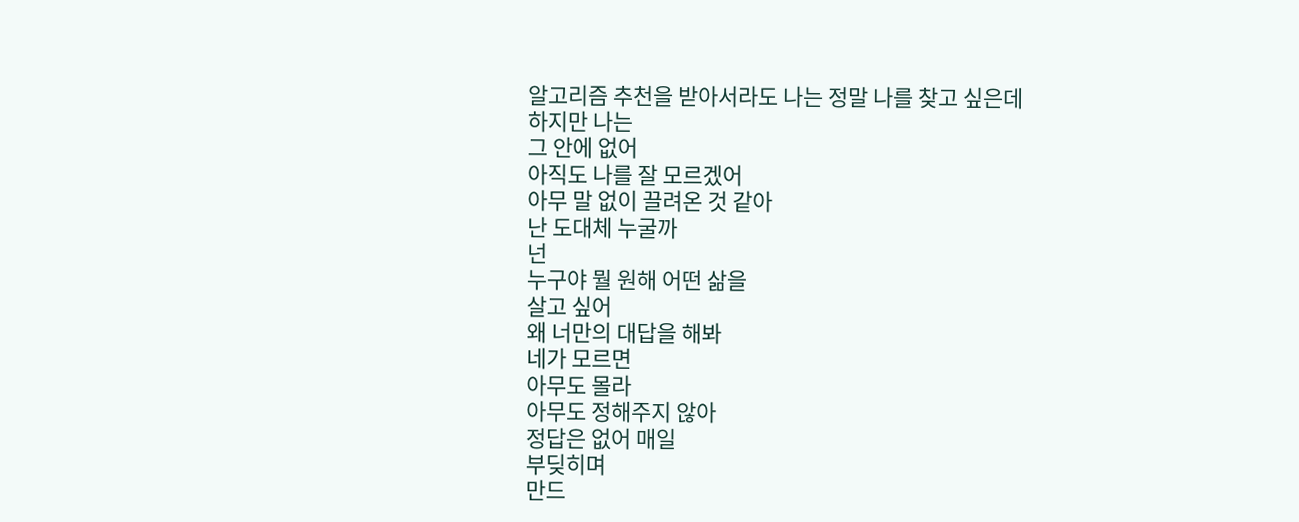알고리즘 추천을 받아서라도 나는 정말 나를 찾고 싶은데
하지만 나는
그 안에 없어
아직도 나를 잘 모르겠어
아무 말 없이 끌려온 것 같아
난 도대체 누굴까
넌
누구야 뭘 원해 어떤 삶을
살고 싶어
왜 너만의 대답을 해봐
네가 모르면
아무도 몰라
아무도 정해주지 않아
정답은 없어 매일
부딪히며
만드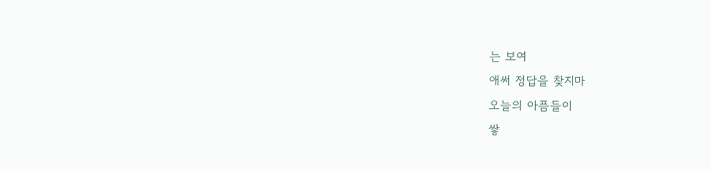는 보여
애써 정답을 찾지마
오늘의 아픔들이
쌓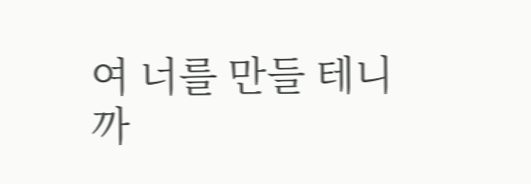여 너를 만들 테니까